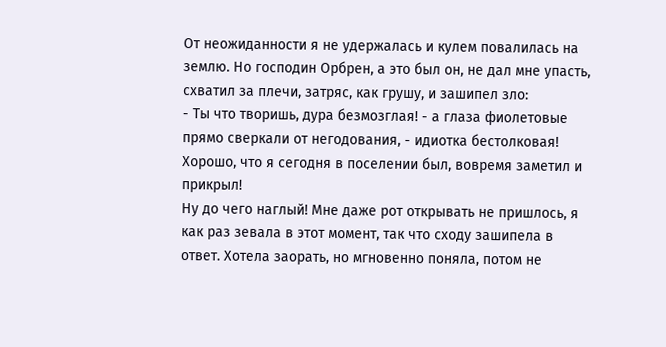От неожиданности я не удержалась и кулем повалилась на землю. Но господин Орбрен, а это был он, не дал мне упасть, схватил за плечи, затряс, как грушу, и зашипел зло:
- Ты что творишь, дура безмозглая! - а глаза фиолетовые прямо сверкали от негодования, - идиотка бестолковая! Хорошо, что я сегодня в поселении был, вовремя заметил и прикрыл!
Ну до чего наглый! Мне даже рот открывать не пришлось, я как раз зевала в этот момент, так что сходу зашипела в ответ. Хотела заорать, но мгновенно поняла, потом не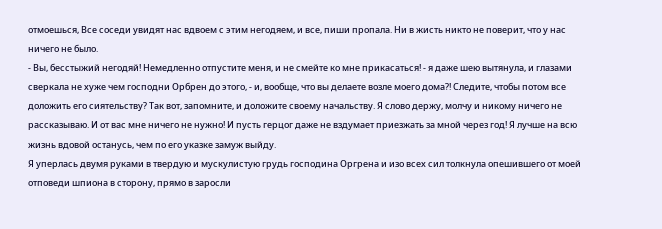отмоешься, Все соседи увидят нас вдвоем с этим негодяем, и все, пиши пропала. Ни в жисть никто не поверит, что у нас ничего не было.
- Вы, бесстыжий негодяй! Немедленно отпустите меня, и не смейте ко мне прикасаться! - я даже шею вытянула, и глазами сверкала не хуже чем господни Орбрен до этого, - и, вообще, что вы делаете возле моего дома?! Следите, чтобы потом все доложить его сиятельству? Так вот, запомните, и доложите своему начальству. Я слово держу, молчу и никому ничего не рассказываю. И от вас мне ничего не нужно! И пусть герцог даже не вздумает приезжать за мной через год! Я лучше на всю жизнь вдовой останусь, чем по его указке замуж выйду.
Я уперлась двумя руками в твердую и мускулистую грудь господина Оргрена и изо всех сил толкнула опешившего от моей отповеди шпиона в сторону, прямо в заросли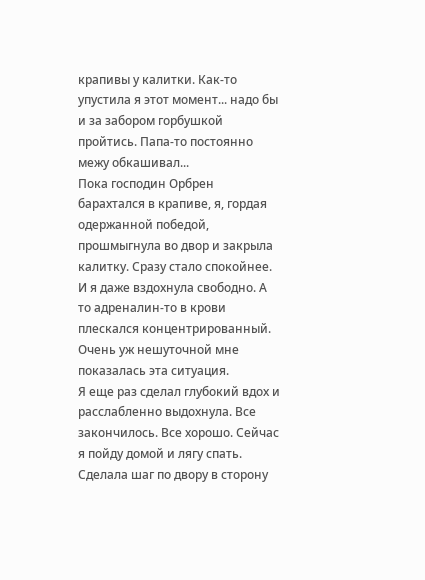крапивы у калитки. Как-то упустила я этот момент... надо бы и за забором горбушкой пройтись. Папа-то постоянно межу обкашивал...
Пока господин Орбрен барахтался в крапиве, я, гордая одержанной победой, прошмыгнула во двор и закрыла калитку. Сразу стало спокойнее. И я даже вздохнула свободно. А то адреналин-то в крови плескался концентрированный. Очень уж нешуточной мне показалась эта ситуация.
Я еще раз сделал глубокий вдох и расслабленно выдохнула. Все закончилось. Все хорошо. Сейчас я пойду домой и лягу спать.
Сделала шаг по двору в сторону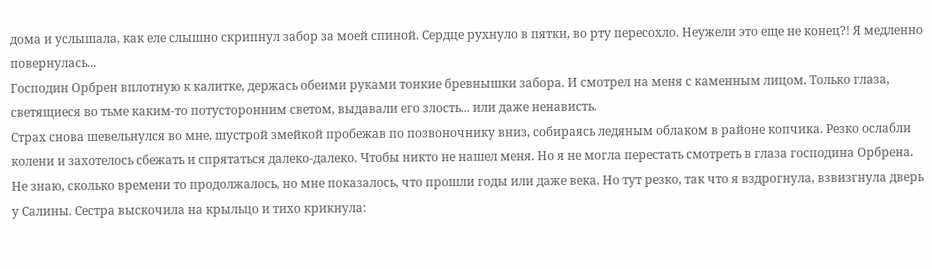дома и услышала, как еле слышно скрипнул забор за моей спиной. Сердце рухнуло в пятки, во рту пересохло. Неужели это еще не конец?! Я медленно повернулась...
Господин Орбрен вплотную к калитке, держась обеими руками тонкие бревнышки забора. И смотрел на меня с каменным лицом. Только глаза, светящиеся во тьме каким-то потусторонним светом, выдавали его злость... или даже ненависть.
Страх снова шевельнулся во мне, шустрой змейкой пробежав по позвоночнику вниз, собираясь ледяным облаком в районе копчика. Резко ослабли колени и захотелось сбежать и спрятаться далеко-далеко. Чтобы никто не нашел меня. Но я не могла перестать смотреть в глаза господина Орбрена.
Не знаю, сколько времени то продолжалось, но мне показалось, что прошли годы или даже века. Но тут резко, так что я вздрогнула, взвизгнула дверь у Салины. Сестра выскочила на крыльцо и тихо крикнула: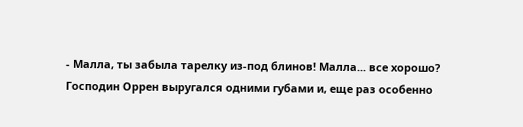- Малла, ты забыла тарелку из-под блинов! Малла... все хорошо?
Господин Оррен выругался одними губами и, еще раз особенно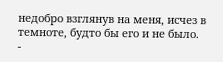недобро взглянув на меня, исчез в темноте, будто бы его и не было.
-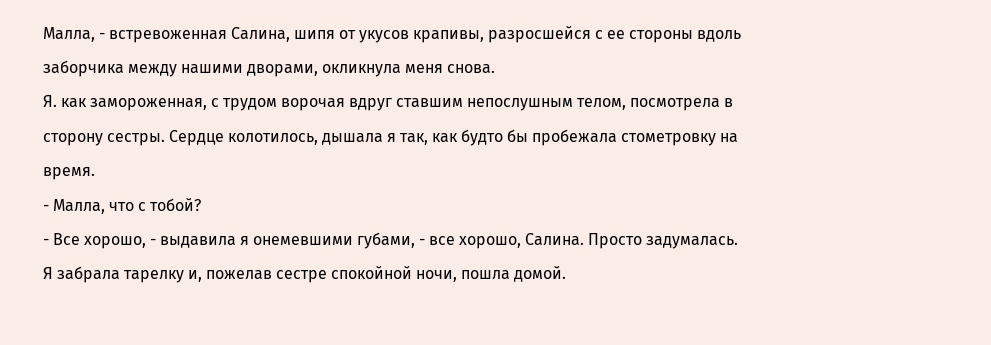Малла, - встревоженная Салина, шипя от укусов крапивы, разросшейся с ее стороны вдоль заборчика между нашими дворами, окликнула меня снова.
Я. как замороженная, с трудом ворочая вдруг ставшим непослушным телом, посмотрела в сторону сестры. Сердце колотилось, дышала я так, как будто бы пробежала стометровку на время.
- Малла, что с тобой?
- Все хорошо, - выдавила я онемевшими губами, - все хорошо, Салина. Просто задумалась.
Я забрала тарелку и, пожелав сестре спокойной ночи, пошла домой.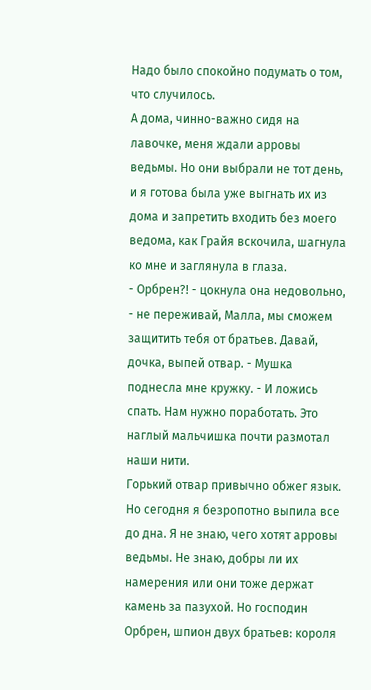Надо было спокойно подумать о том, что случилось.
А дома, чинно-важно сидя на лавочке, меня ждали арровы ведьмы. Но они выбрали не тот день, и я готова была уже выгнать их из дома и запретить входить без моего ведома, как Грайя вскочила, шагнула ко мне и заглянула в глаза.
- Орбрен?! - цокнула она недовольно, - не переживай, Малла, мы сможем защитить тебя от братьев. Давай, дочка, выпей отвар. - Мушка поднесла мне кружку. - И ложись спать. Нам нужно поработать. Это наглый мальчишка почти размотал наши нити.
Горький отвар привычно обжег язык. Но сегодня я безропотно выпила все до дна. Я не знаю, чего хотят арровы ведьмы. Не знаю, добры ли их намерения или они тоже держат камень за пазухой. Но господин Орбрен, шпион двух братьев: короля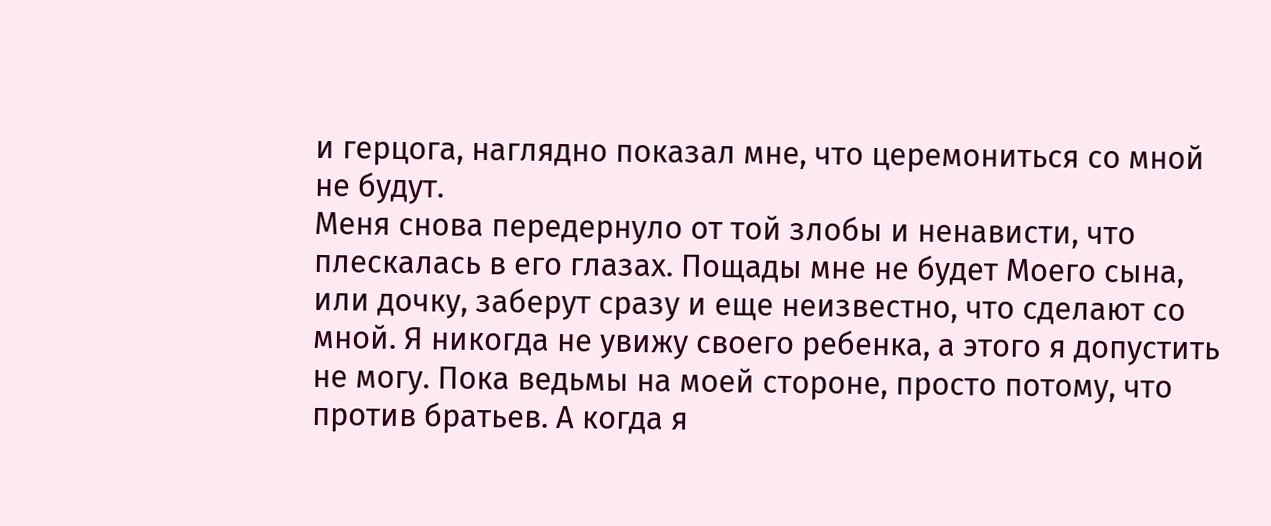и герцога, наглядно показал мне, что церемониться со мной не будут.
Меня снова передернуло от той злобы и ненависти, что плескалась в его глазах. Пощады мне не будет Моего сына, или дочку, заберут сразу и еще неизвестно, что сделают со мной. Я никогда не увижу своего ребенка, а этого я допустить не могу. Пока ведьмы на моей стороне, просто потому, что против братьев. А когда я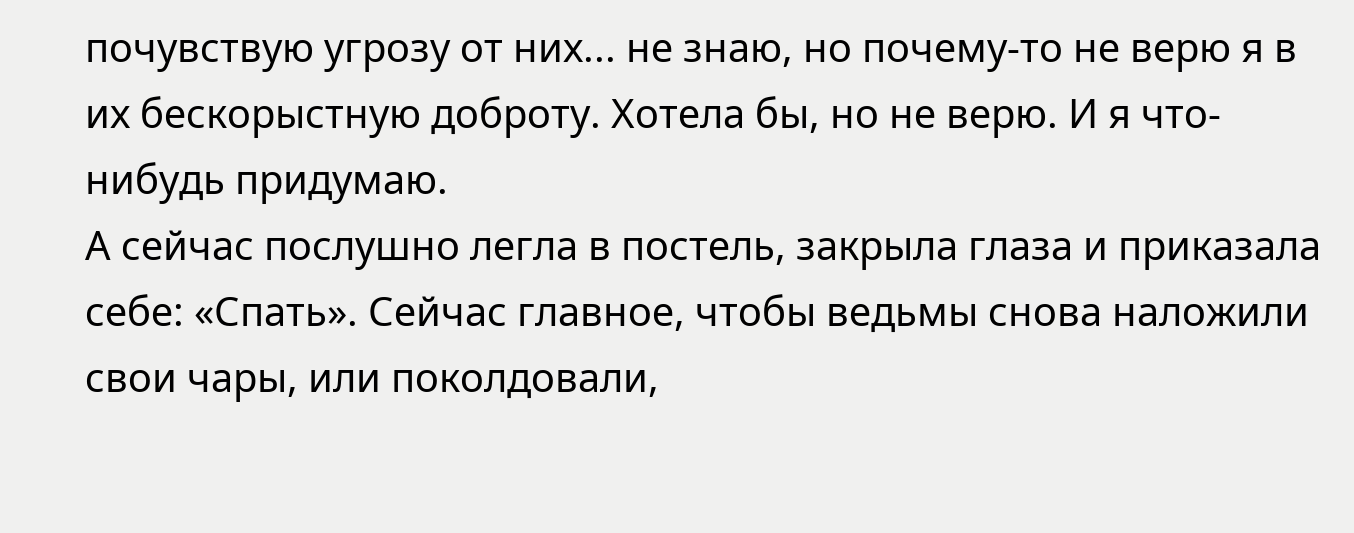почувствую угрозу от них... не знаю, но почему-то не верю я в их бескорыстную доброту. Хотела бы, но не верю. И я что-нибудь придумаю.
А сейчас послушно легла в постель, закрыла глаза и приказала себе: «Спать». Сейчас главное, чтобы ведьмы снова наложили свои чары, или поколдовали,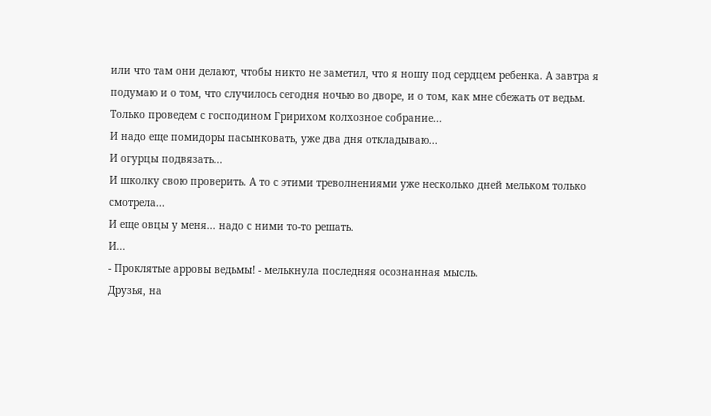или что там они делают, чтобы никто не заметил, что я ношу под сердцем ребенка. А завтра я подумаю и о том, что случилось сегодня ночью во дворе, и о том, как мне сбежать от ведьм.
Только проведем с господином Гририхом колхозное собрание...
И надо еще помидоры пасынковать, уже два дня откладываю...
И огурцы подвязать...
И школку свою проверить. А то с этими треволнениями уже несколько дней мельком только смотрела...
И еще овцы у меня... надо с ними то-то решать.
И...
- Проклятые арровы ведьмы! - мелькнула последняя осознанная мысль.
Друзья, на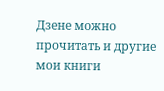Дзене можно прочитать и другие мои книги